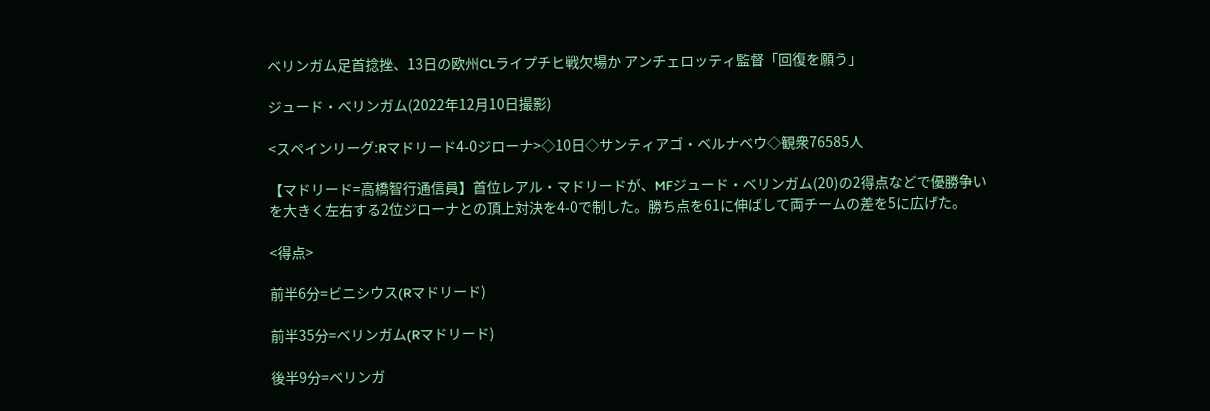ベリンガム足首捻挫、13日の欧州CLライプチヒ戦欠場か アンチェロッティ監督「回復を願う」

ジュード・ベリンガム(2022年12月10日撮影)

<スペインリーグ:Rマドリード4-0ジローナ>◇10日◇サンティアゴ・ベルナベウ◇観衆76585人

【マドリード=高橋智行通信員】首位レアル・マドリードが、MFジュード・ベリンガム(20)の2得点などで優勝争いを大きく左右する2位ジローナとの頂上対決を4-0で制した。勝ち点を61に伸ばして両チームの差を5に広げた。

<得点>

前半6分=ビニシウス(Rマドリード)

前半35分=ベリンガム(Rマドリード)

後半9分=ベリンガ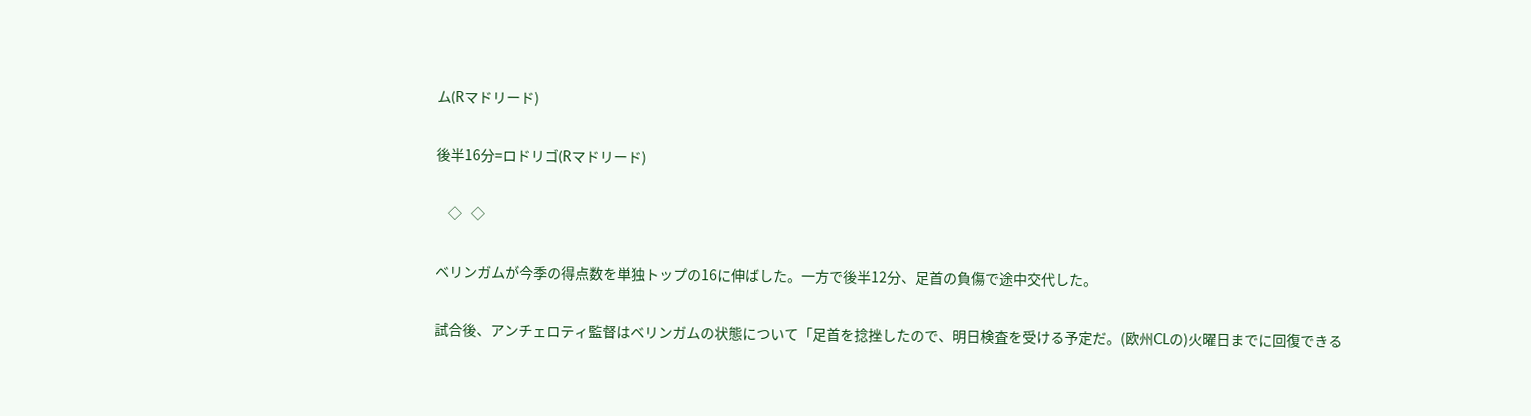ム(Rマドリード)

後半16分=ロドリゴ(Rマドリード)

    ◇   ◇

ベリンガムが今季の得点数を単独トップの16に伸ばした。一方で後半12分、足首の負傷で途中交代した。

試合後、アンチェロティ監督はベリンガムの状態について「足首を捻挫したので、明日検査を受ける予定だ。(欧州CLの)火曜日までに回復できる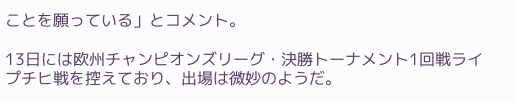ことを願っている」とコメント。

13日には欧州チャンピオンズリーグ・決勝トーナメント1回戦ライプチヒ戦を控えており、出場は微妙のようだ。